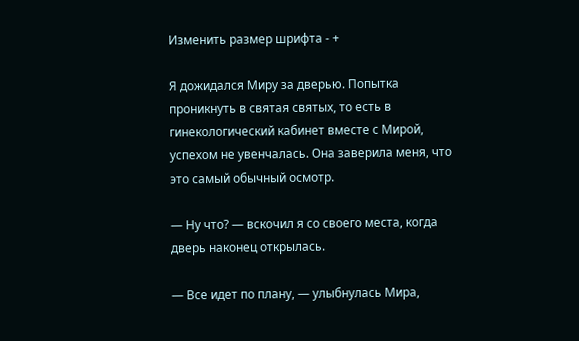Изменить размер шрифта - +

Я дожидался Миру за дверью. Попытка проникнуть в святая святых, то есть в гинекологический кабинет вместе с Мирой, успехом не увенчалась. Она заверила меня, что это самый обычный осмотр.

— Ну что? — вскочил я со своего места, когда дверь наконец открылась.

— Все идет по плану, — улыбнулась Мира,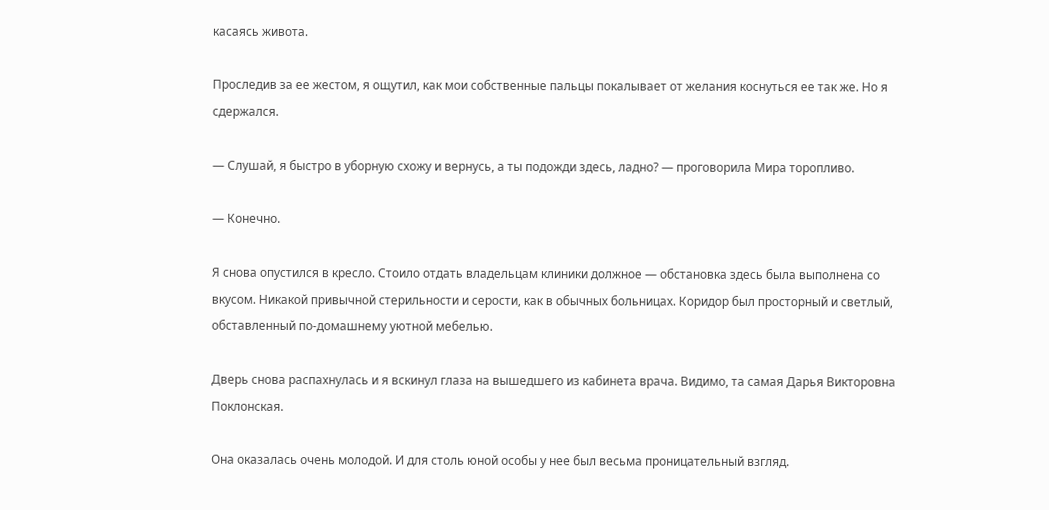касаясь живота.

Проследив за ее жестом, я ощутил, как мои собственные пальцы покалывает от желания коснуться ее так же. Но я сдержался.

— Слушай, я быстро в уборную схожу и вернусь, а ты подожди здесь, ладно? — проговорила Мира торопливо.

— Конечно.

Я снова опустился в кресло. Стоило отдать владельцам клиники должное — обстановка здесь была выполнена со вкусом. Никакой привычной стерильности и серости, как в обычных больницах. Коридор был просторный и светлый, обставленный по-домашнему уютной мебелью.

Дверь снова распахнулась и я вскинул глаза на вышедшего из кабинета врача. Видимо, та самая Дарья Викторовна Поклонская.

Она оказалась очень молодой. И для столь юной особы у нее был весьма проницательный взгляд.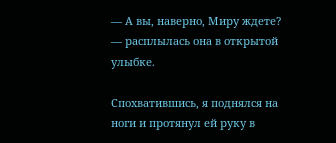— А вы, наверно, Миру ждете? — расплылась она в открытой улыбке.

Спохватившись, я поднялся на ноги и протянул ей руку в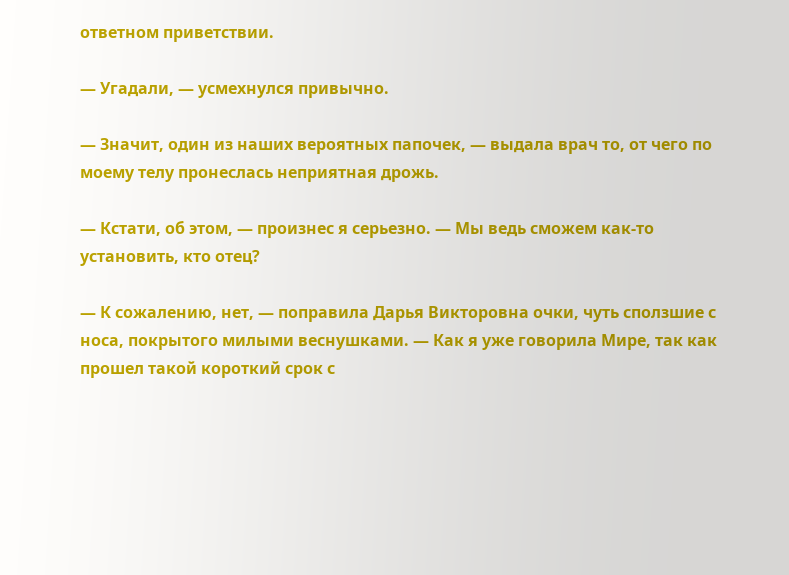ответном приветствии.

— Угадали, — усмехнулся привычно.

— Значит, один из наших вероятных папочек, — выдала врач то, от чего по моему телу пронеслась неприятная дрожь.

— Кстати, об этом, — произнес я серьезно. — Мы ведь сможем как-то установить, кто отец?

— К сожалению, нет, — поправила Дарья Викторовна очки, чуть сползшие с носа, покрытого милыми веснушками. — Как я уже говорила Мире, так как прошел такой короткий срок с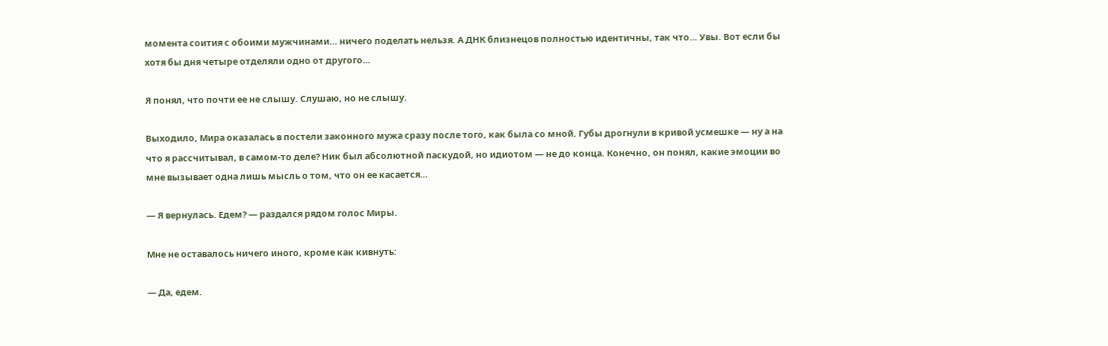момента соития с обоими мужчинами… ничего поделать нельзя. А ДНК близнецов полностью идентичны, так что… Увы. Вот если бы хотя бы дня четыре отделяли одно от другого…

Я понял, что почти ее не слышу. Слушаю, но не слышу.

Выходило, Мира оказалась в постели законного мужа сразу после того, как была со мной. Губы дрогнули в кривой усмешке — ну а на что я рассчитывал, в самом-то деле? Ник был абсолютной паскудой, но идиотом — не до конца. Конечно, он понял, какие эмоции во мне вызывает одна лишь мысль о том, что он ее касается…

— Я вернулась. Едем? — раздался рядом голос Миры.

Мне не оставалось ничего иного, кроме как кивнуть:

— Да, едем.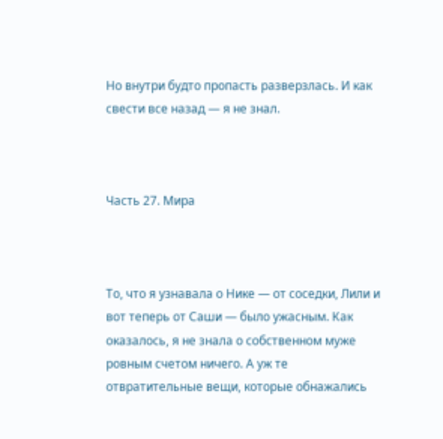Но внутри будто пропасть разверзлась. И как свести все назад — я не знал.



Часть 27. Мира



То, что я узнавала о Нике — от соседки, Лили и вот теперь от Саши — было ужасным. Как оказалось, я не знала о собственном муже ровным счетом ничего. А уж те отвратительные вещи, которые обнажались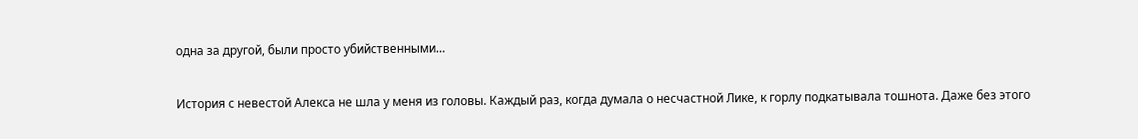одна за другой, были просто убийственными…

История с невестой Алекса не шла у меня из головы. Каждый раз, когда думала о несчастной Лике, к горлу подкатывала тошнота. Даже без этого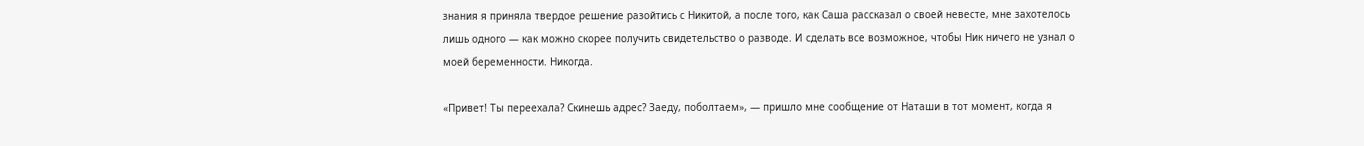знания я приняла твердое решение разойтись с Никитой, а после того, как Саша рассказал о своей невесте, мне захотелось лишь одного — как можно скорее получить свидетельство о разводе. И сделать все возможное, чтобы Ник ничего не узнал о моей беременности. Никогда.

«Привет! Ты переехала? Скинешь адрес? Заеду, поболтаем», — пришло мне сообщение от Наташи в тот момент, когда я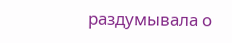раздумывала о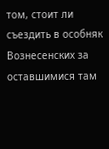том, стоит ли съездить в особняк Вознесенских за оставшимися там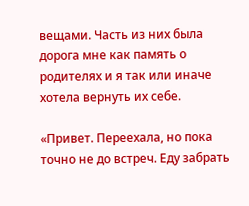вещами. Часть из них была дорога мне как память о родителях и я так или иначе хотела вернуть их себе.

«Привет. Переехала, но пока точно не до встреч. Еду забрать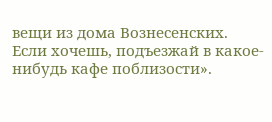вещи из дома Вознесенских. Если хочешь, подъезжай в какое-нибудь кафе поблизости».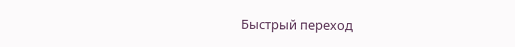Быстрый переход